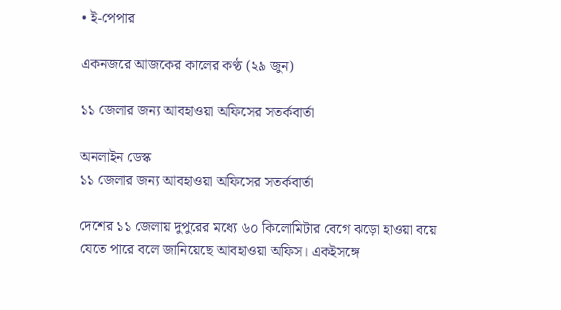• ই-পেপার

একনজরে আজকের কালের কণ্ঠ (২৯ জুন)

১১ জেলার জন্য আবহাওয়া অফিসের সতর্কবার্তা

অনলাইন ডেস্ক
১১ জেলার জন্য আবহাওয়া অফিসের সতর্কবার্তা

দেশের ১১ জেলায় দুপুরের মধ্যে ৬০ কিলোমিটার বেগে ঝড়ো হাওয়া বয়ে যেতে পারে বলে জানিয়েছে আবহাওয়া অফিস। একইসঙ্গে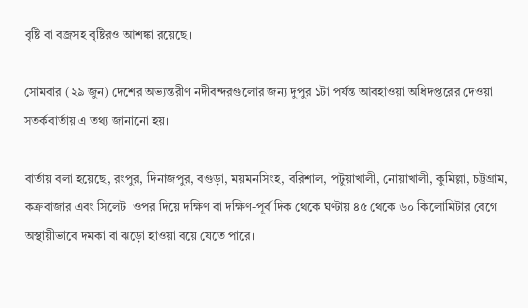বৃষ্টি বা বজ্রসহ বৃষ্টিরও আশঙ্কা রয়েছে।

সোমবার (২৯ জুন) দেশের অভ্যন্তরীণ নদীবন্দরগুলোর জন্য দুপুর ১টা পর্যন্ত আবহাওয়া অধিদপ্তরের দেওয়া সতর্কবার্তায় এ তথ্য জানানো হয়।

বার্তায় বলা হয়েছে, রংপুর, দিনাজপুর, বগুড়া, ময়মনসিংহ, বরিশাল, পটুয়াখালী, নোয়াখালী, কুমিল্লা, চট্টগ্রাম, কক্রবাজার এবং সিলেট  ওপর দিয়ে দক্ষিণ বা দক্ষিণ-পূর্ব দিক থেকে ঘণ্টায় ৪৫ থেকে ৬০ কিলোমিটার বেগে অস্থায়ীভাবে দমকা বা ঝড়ো হাওয়া বয়ে যেতে পারে।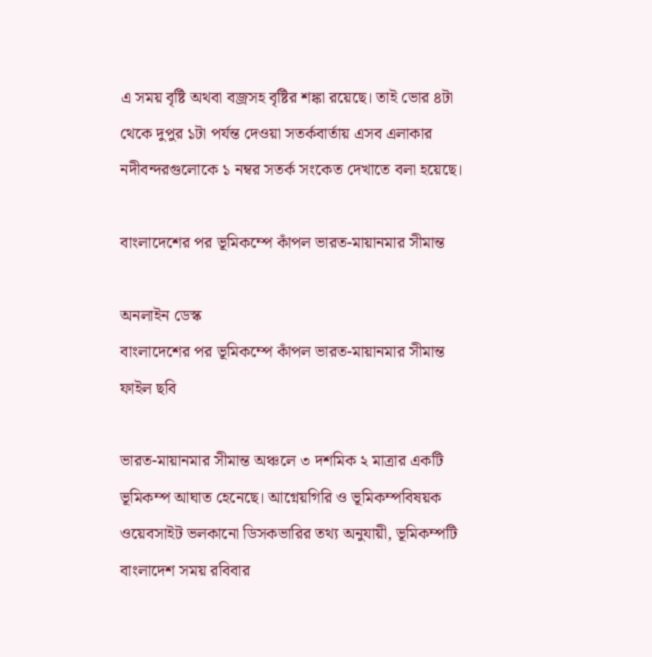এ সময় বৃষ্টি অথবা বজ্রসহ বৃষ্টির শঙ্কা রয়েছে। তাই ভোর ৪টা থেকে দুপুর ১টা পর্যন্ত দেওয়া সতর্কবার্তায় এসব এলাকার নদীবন্দরগুলোকে ১ নম্বর সতর্ক সংকেত দেখাতে বলা হয়েছে।

বাংলাদেশের পর ভূমিকম্পে কাঁপল ভারত-মায়ানমার সীমান্ত

অনলাইন ডেস্ক
বাংলাদেশের পর ভূমিকম্পে কাঁপল ভারত-মায়ানমার সীমান্ত
ফাইল ছবি

ভারত-মায়ানমার সীমান্ত অঞ্চলে ৩ দশমিক ২ মাত্রার একটি ভূমিকম্প আঘাত হেনেছে। আগ্নেয়গিরি ও ভূমিকম্পবিষয়ক ওয়েবসাইট ভলকানো ডিসকভারির তথ্য অনুযায়ী, ভূমিকম্পটি বাংলাদেশ সময় রবিবার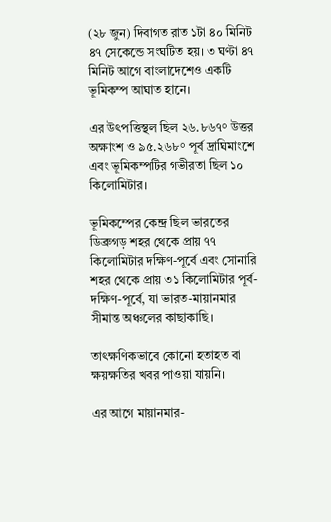(২৮ জুন) দিবাগত রাত ১টা ৪০ মিনিট ৪৭ সেকেন্ডে সংঘটিত হয়। ৩ ঘণ্টা ৪৭ মিনিট আগে বাংলাদেশেও একটি ভূমিকম্প আঘাত হানে।

এর উৎপত্তিস্থল ছিল ২৬.৮৬৭° উত্তর অক্ষাংশ ও ৯৫.২৬৮° পূর্ব দ্রাঘিমাংশে এবং ভূমিকম্পটির গভীরতা ছিল ১০ কিলোমিটার।

ভূমিকম্পের কেন্দ্র ছিল ভারতের ডিব্রুগড় শহর থেকে প্রায় ৭৭ কিলোমিটার দক্ষিণ-পূর্বে এবং সোনারি শহর থেকে প্রায় ৩১ কিলোমিটার পূর্ব-দক্ষিণ-পূর্বে, যা ভারত-মায়ানমার সীমান্ত অঞ্চলের কাছাকাছি।

তাৎক্ষণিকভাবে কোনো হতাহত বা ক্ষয়ক্ষতির খবর পাওয়া যায়নি।

এর আগে মায়ানমার-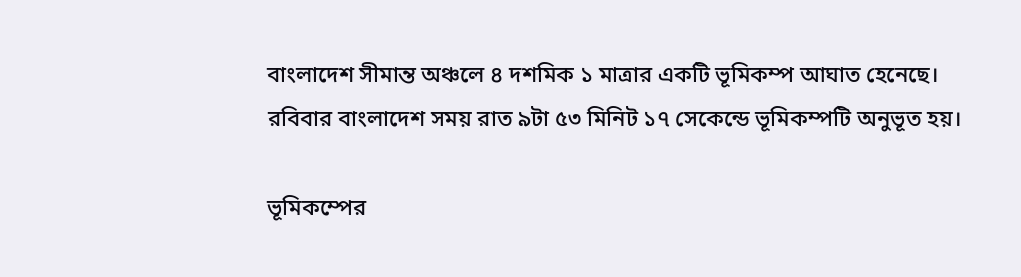বাংলাদেশ সীমান্ত অঞ্চলে ৪ দশমিক ১ মাত্রার একটি ভূমিকম্প আঘাত হেনেছে। রবিবার বাংলাদেশ সময় রাত ৯টা ৫৩ মিনিট ১৭ সেকেন্ডে ভূমিকম্পটি অনুভূত হয়।

ভূমিকম্পের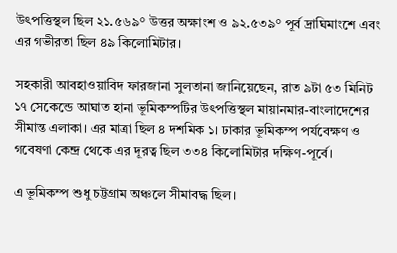উৎপত্তিস্থল ছিল ২১.৫৬৯° উত্তর অক্ষাংশ ও ৯২.৫৩৯° পূর্ব দ্রাঘিমাংশে এবং এর গভীরতা ছিল ৪৯ কিলোমিটার।

সহকারী আবহাওয়াবিদ ফারজানা সুলতানা জানিয়েছেন, রাত ৯টা ৫৩ মিনিট ১৭ সেকেন্ডে আঘাত হানা ভূমিকম্পটির উৎপত্তিস্থল মায়ানমার-বাংলাদেশের সীমান্ত এলাকা। এর মাত্রা ছিল ৪ দশমিক ১। ঢাকার ভূমিকম্প পর্যবেক্ষণ ও গবেষণা কেন্দ্র থেকে এর দূরত্ব ছিল ৩৩৪ কিলোমিটার দক্ষিণ-পূর্বে।

এ ভূমিকম্প শুধু চট্টগ্রাম অঞ্চলে সীমাবদ্ধ ছিল।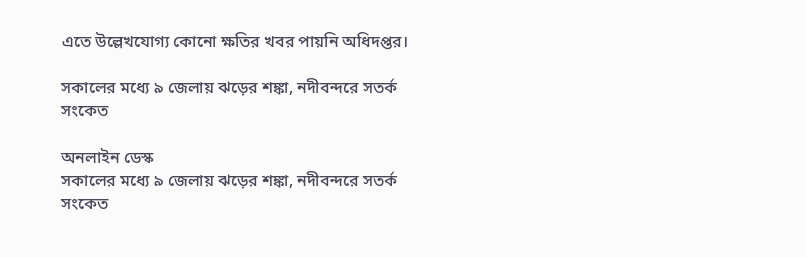এতে উল্লেখযোগ্য কোনো ক্ষতির খবর পায়নি অধিদপ্তর।

সকালের মধ্যে ৯ জেলায় ঝড়ের শঙ্কা, নদীবন্দরে সতর্ক সংকেত

অনলাইন ডেস্ক
সকালের মধ্যে ৯ জেলায় ঝড়ের শঙ্কা, নদীবন্দরে সতর্ক সংকেত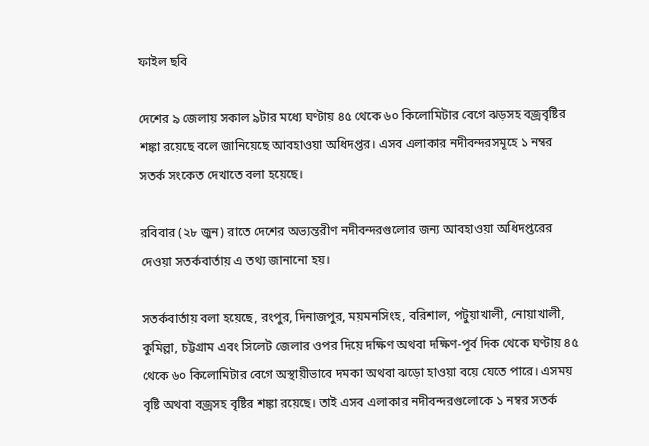ফাইল ছবি

দেশের ৯ জেলায় সকাল ৯টার মধ্যে ঘণ্টায় ৪৫ থেকে ৬০ কিলোমিটার বেগে ঝড়সহ বজ্রবৃষ্টির শঙ্কা রয়েছে বলে জানিয়েছে আবহাওয়া অধিদপ্তর। এসব এলাকার নদীবন্দরসমূহে ১ নম্বর সতর্ক সংকেত দেখাতে বলা হয়েছে।

রবিবার (২৮ জুন) রাতে দেশের অভ্যন্তরীণ নদীবন্দরগুলোর জন্য আবহাওয়া অধিদপ্তরের দেওয়া সতর্কবার্তায় এ তথ্য জানানো হয়।

সতর্কবার্তায় বলা হয়েছে, রংপুর, দিনাজপুর, ময়মনসিংহ, বরিশাল, পটুয়াখালী, নোয়াখালী, কুমিল্লা, চট্টগ্রাম এবং সিলেট জেলার ওপর দিয়ে দক্ষিণ অথবা দক্ষিণ-পূর্ব দিক থেকে ঘণ্টায় ৪৫ থেকে ৬০ কিলোমিটার বেগে অস্থায়ীভাবে দমকা অথবা ঝড়ো হাওয়া বয়ে যেতে পারে। এসময় বৃষ্টি অথবা বজ্রসহ বৃষ্টির শঙ্কা রয়েছে। তাই এসব এলাকার নদীবন্দরগুলোকে ১ নম্বর সতর্ক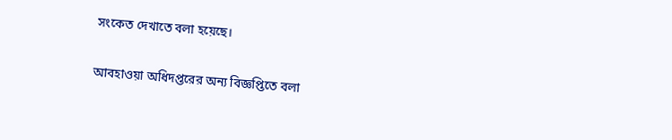সংকেত দেখাতে বলা হয়েছে।

আবহাওয়া অধিদপ্তরের অন্য বিজ্ঞপ্তিতে বলা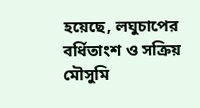হয়েছে, লঘুচাপের বর্ধিতাংশ ও সক্রিয় মৌসুমি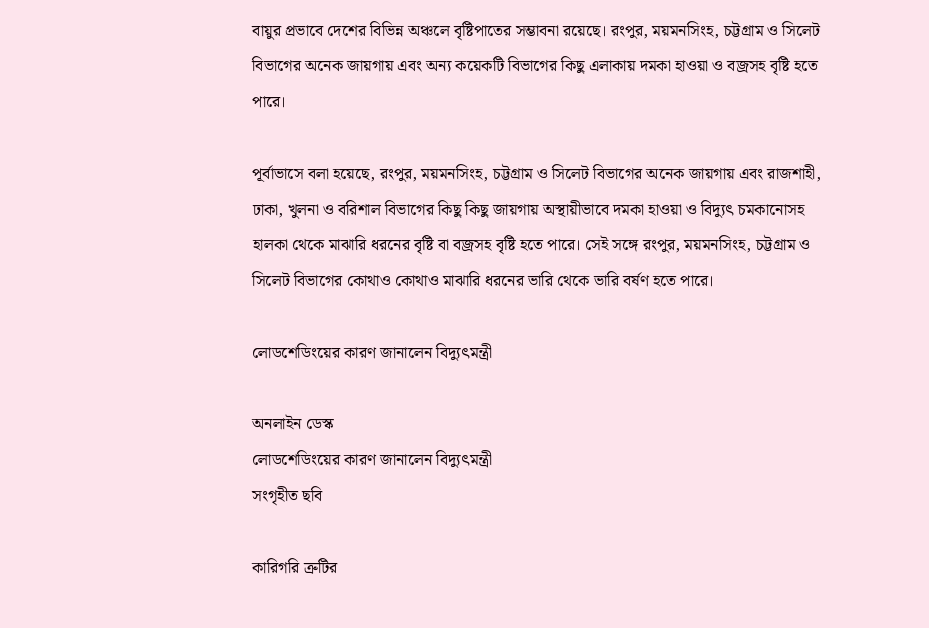বায়ুর প্রভাবে দেশের বিভিন্ন অঞ্চলে বৃষ্টিপাতের সম্ভাবনা রয়েছে। রংপুর, ময়মনসিংহ, চট্টগ্রাম ও সিলেট বিভাগের অনেক জায়গায় এবং অন্য কয়েকটি বিভাগের কিছু এলাকায় দমকা হাওয়া ও বজ্রসহ বৃষ্টি হতে পারে।

পূর্বাভাসে বলা হয়েছে, রংপুর, ময়মনসিংহ, চট্টগ্রাম ও সিলেট বিভাগের অনেক জায়গায় এবং রাজশাহী, ঢাকা, খুলনা ও বরিশাল বিভাগের কিছু কিছু জায়গায় অস্থায়ীভাবে দমকা হাওয়া ও বিদ্যুৎ চমকানোসহ হালকা থেকে মাঝারি ধরনের বৃষ্টি বা বজ্রসহ বৃষ্টি হতে পারে। সেই সঙ্গে রংপুর, ময়মনসিংহ, চট্টগ্রাম ও সিলেট বিভাগের কোথাও কোথাও মাঝারি ধরনের ভারি থেকে ভারি বর্ষণ হতে পারে।

লোডশেডিংয়ের কারণ জানালেন বিদ্যুৎমন্ত্রী

অনলাইন ডেস্ক
লোডশেডিংয়ের কারণ জানালেন বিদ্যুৎমন্ত্রী
সংগৃহীত ছবি

কারিগরি ত্রুটির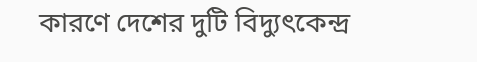কারণে দেশের দুটি বিদ্যুৎকেন্দ্র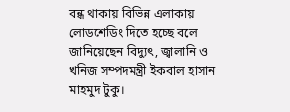বন্ধ থাকায় বিভিন্ন এলাকায় লোডশেডিং দিতে হচ্ছে বলে জানিয়েছেন বিদ্যুৎ, জ্বালানি ও খনিজ সম্পদমন্ত্রী ইকবাল হাসান মাহমুদ টুকু।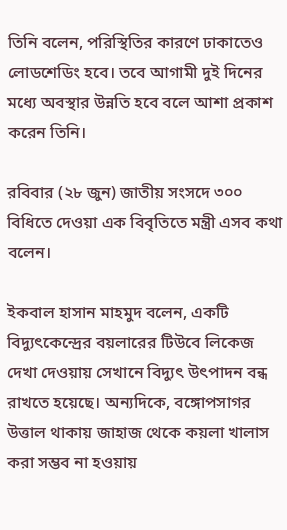তিনি বলেন, পরিস্থিতির কারণে ঢাকাতেও লোডশেডিং হবে। তবে আগামী দুই দিনের মধ্যে অবস্থার উন্নতি হবে বলে আশা প্রকাশ করেন তিনি।

রবিবার (২৮ জুন) জাতীয় সংসদে ৩০০ বিধিতে দেওয়া এক বিবৃতিতে মন্ত্রী এসব কথা বলেন।

ইকবাল হাসান মাহমুদ বলেন, একটি বিদ্যুৎকেন্দ্রের বয়লারের টিউবে লিকেজ দেখা দেওয়ায় সেখানে বিদ্যুৎ উৎপাদন বন্ধ রাখতে হয়েছে। অন্যদিকে, বঙ্গোপসাগর উত্তাল থাকায় জাহাজ থেকে কয়লা খালাস করা সম্ভব না হওয়ায়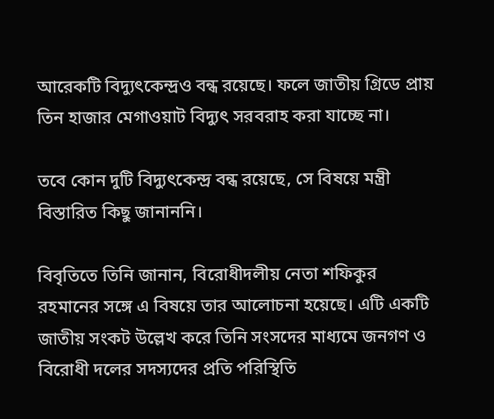আরেকটি বিদ্যুৎকেন্দ্রও বন্ধ রয়েছে। ফলে জাতীয় গ্রিডে প্রায় তিন হাজার মেগাওয়াট বিদ্যুৎ সরবরাহ করা যাচ্ছে না।

তবে কোন দুটি বিদ্যুৎকেন্দ্র বন্ধ রয়েছে, সে বিষয়ে মন্ত্রী বিস্তারিত কিছু জানাননি।

বিবৃতিতে তিনি জানান, বিরোধীদলীয় নেতা শফিকুর রহমানের সঙ্গে এ বিষয়ে তার আলোচনা হয়েছে। এটি একটি জাতীয় সংকট উল্লেখ করে তিনি সংসদের মাধ্যমে জনগণ ও বিরোধী দলের সদস্যদের প্রতি পরিস্থিতি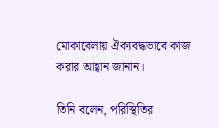মোকাবেলায় ঐক্যবদ্ধভাবে কাজ করার আহ্বান জানান।

তিনি বলেন, পরিস্থিতির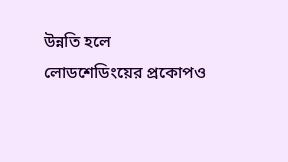উন্নতি হলে লোডশেডিংয়ের প্রকোপও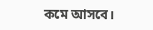কমে আসবে।